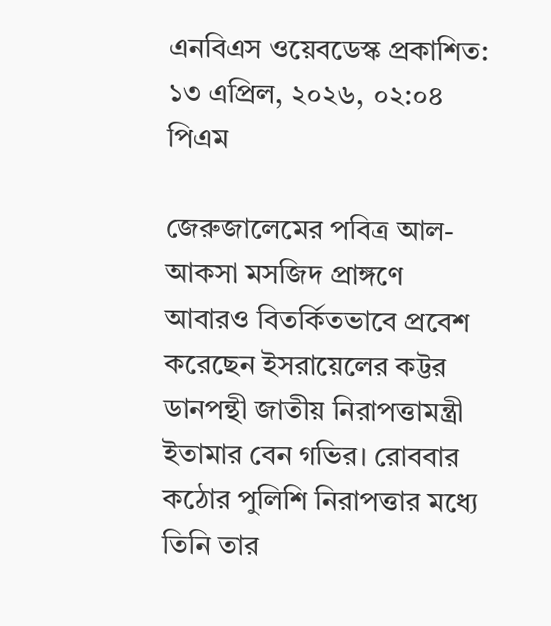এনবিএস ওয়েবডেস্ক প্রকাশিত: ১৩ এপ্রিল, ২০২৬, ০২:০৪ পিএম

জেরুজালেমের পবিত্র আল-আকসা মসজিদ প্রাঙ্গণে আবারও বিতর্কিতভাবে প্রবেশ করেছেন ইসরায়েলের কট্টর ডানপন্থী জাতীয় নিরাপত্তামন্ত্রী ইতামার বেন গভির। রোববার কঠোর পুলিশি নিরাপত্তার মধ্যে তিনি তার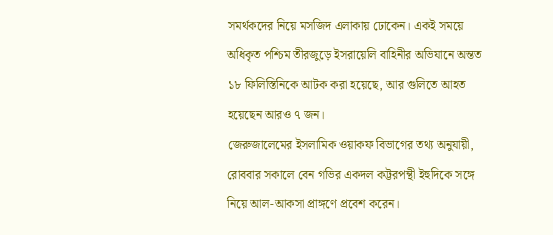সমর্থকদের নিয়ে মসজিদ এলাকায় ঢোকেন। একই সময়ে অধিকৃত পশ্চিম তীরজুড়ে ইসরায়েলি বাহিনীর অভিযানে অন্তত ১৮ ফিলিস্তিনিকে আটক করা হয়েছে, আর গুলিতে আহত হয়েছেন আরও ৭ জন।
জেরুজালেমের ইসলামিক ওয়াকফ বিভাগের তথ্য অনুযায়ী, রোববার সকালে বেন গভির একদল কট্টরপন্থী ইহুদিকে সঙ্গে নিয়ে আল-আকসা প্রাঙ্গণে প্রবেশ করেন।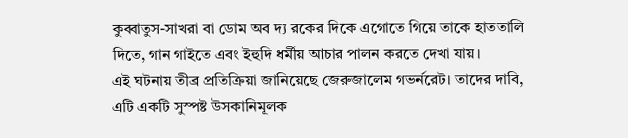কুব্বাতুস-সাখরা বা ডোম অব দ্য রকের দিকে এগোতে গিয়ে তাকে হাততালি দিতে, গান গাইতে এবং ইহুদি ধর্মীয় আচার পালন করতে দেখা যায়।
এই ঘটনায় তীব্র প্রতিক্রিয়া জানিয়েছে জেরুজালেম গভর্নরেট। তাদের দাবি, এটি একটি সুস্পষ্ট উসকানিমূলক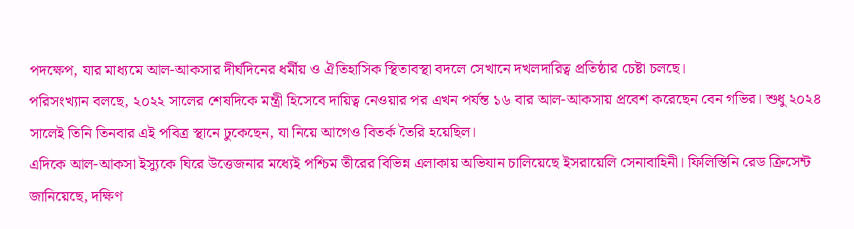পদক্ষেপ, যার মাধ্যমে আল-আকসার দীর্ঘদিনের ধর্মীয় ও ঐতিহাসিক স্থিতাবস্থা বদলে সেখানে দখলদারিত্ব প্রতিষ্ঠার চেষ্টা চলছে।
পরিসংখ্যান বলছে, ২০২২ সালের শেষদিকে মন্ত্রী হিসেবে দায়িত্ব নেওয়ার পর এখন পর্যন্ত ১৬ বার আল-আকসায় প্রবেশ করেছেন বেন গভির। শুধু ২০২৪ সালেই তিনি তিনবার এই পবিত্র স্থানে ঢুকেছেন, যা নিয়ে আগেও বিতর্ক তৈরি হয়েছিল।
এদিকে আল-আকসা ইস্যুকে ঘিরে উত্তেজনার মধ্যেই পশ্চিম তীরের বিভিন্ন এলাকায় অভিযান চালিয়েছে ইসরায়েলি সেনাবাহিনী। ফিলিস্তিনি রেড ক্রিসেন্ট জানিয়েছে, দক্ষিণ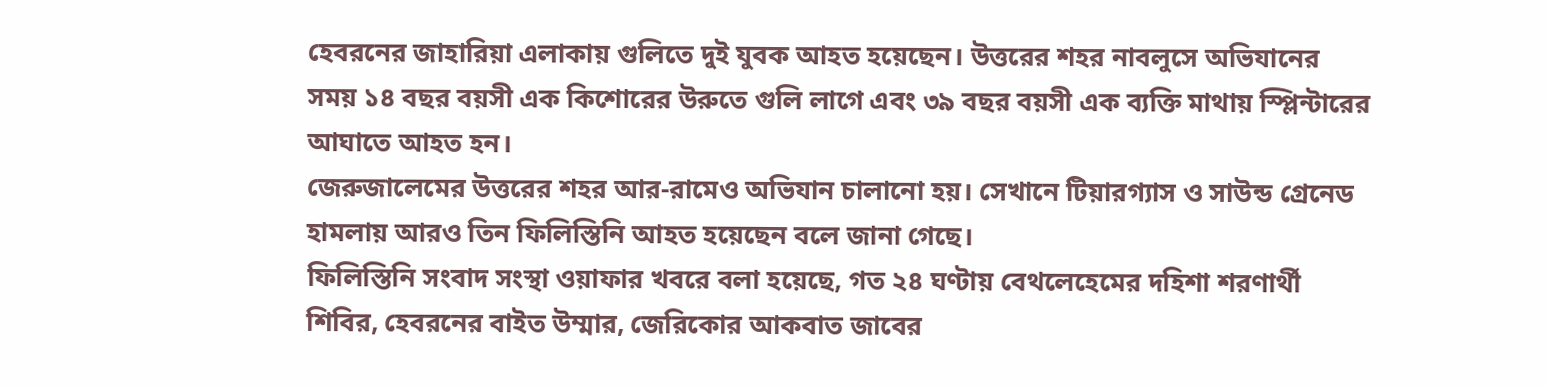হেবরনের জাহারিয়া এলাকায় গুলিতে দুই যুবক আহত হয়েছেন। উত্তরের শহর নাবলুসে অভিযানের সময় ১৪ বছর বয়সী এক কিশোরের উরুতে গুলি লাগে এবং ৩৯ বছর বয়সী এক ব্যক্তি মাথায় স্প্লিন্টারের আঘাতে আহত হন।
জেরুজালেমের উত্তরের শহর আর-রামেও অভিযান চালানো হয়। সেখানে টিয়ারগ্যাস ও সাউন্ড গ্রেনেড হামলায় আরও তিন ফিলিস্তিনি আহত হয়েছেন বলে জানা গেছে।
ফিলিস্তিনি সংবাদ সংস্থা ওয়াফার খবরে বলা হয়েছে, গত ২৪ ঘণ্টায় বেথলেহেমের দহিশা শরণার্থী শিবির, হেবরনের বাইত উম্মার, জেরিকোর আকবাত জাবের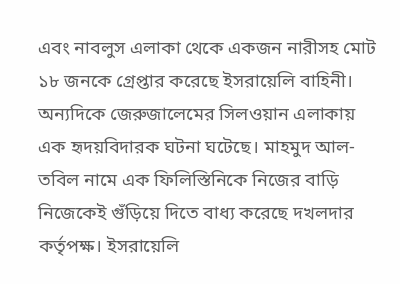এবং নাবলুস এলাকা থেকে একজন নারীসহ মোট ১৮ জনকে গ্রেপ্তার করেছে ইসরায়েলি বাহিনী।
অন্যদিকে জেরুজালেমের সিলওয়ান এলাকায় এক হৃদয়বিদারক ঘটনা ঘটেছে। মাহমুদ আল-তবিল নামে এক ফিলিস্তিনিকে নিজের বাড়ি নিজেকেই গুঁড়িয়ে দিতে বাধ্য করেছে দখলদার কর্তৃপক্ষ। ইসরায়েলি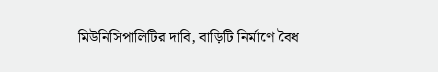মিউনিসিপালিটির দাবি, বাড়িটি নির্মাণে বৈধ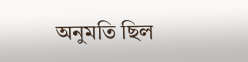অনুমতি ছিল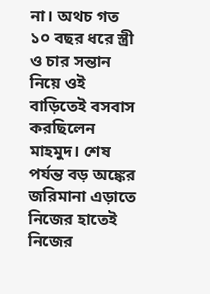না। অথচ গত ১০ বছর ধরে স্ত্রী ও চার সন্তান নিয়ে ওই বাড়িতেই বসবাস করছিলেন মাহমুদ। শেষ পর্যন্ত বড় অঙ্কের জরিমানা এড়াতে নিজের হাতেই নিজের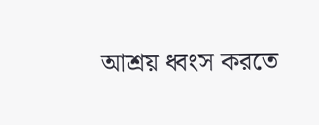আশ্রয় ধ্বংস করতে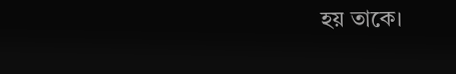হয় তাকে।